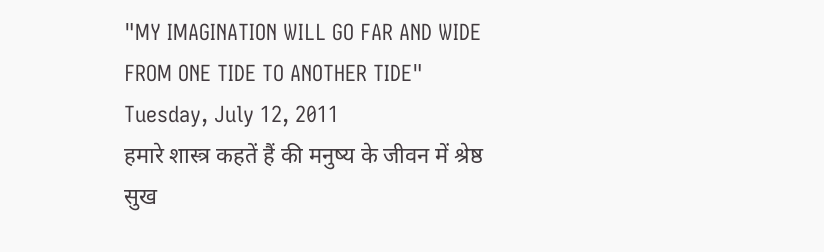"MY IMAGINATION WILL GO FAR AND WIDE FROM ONE TIDE TO ANOTHER TIDE"
Tuesday, July 12, 2011
हमारे शास्त्र कहतें हैं की मनुष्य के जीवन में श्रेष्ठ सुख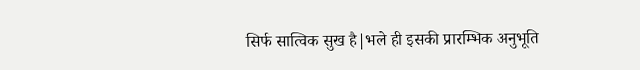सिर्फ सात्विक सुख है|भले ही इसकी प्रारम्भिक अनुभूति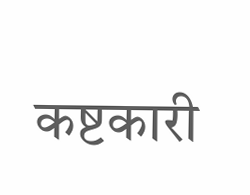कष्टकारी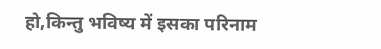हो,किन्तु भविष्य में इसका परिनाम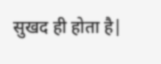सुखद ही होता है|